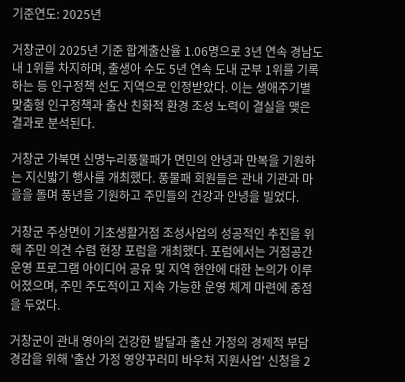기준연도: 2025년

거창군이 2025년 기준 합계출산율 1.06명으로 3년 연속 경남도내 1위를 차지하며, 출생아 수도 5년 연속 도내 군부 1위를 기록하는 등 인구정책 선도 지역으로 인정받았다. 이는 생애주기별 맞춤형 인구정책과 출산 친화적 환경 조성 노력이 결실을 맺은 결과로 분석된다.

거창군 가북면 신명누리풍물패가 면민의 안녕과 만복을 기원하는 지신밟기 행사를 개최했다. 풍물패 회원들은 관내 기관과 마을을 돌며 풍년을 기원하고 주민들의 건강과 안녕을 빌었다.

거창군 주상면이 기초생활거점 조성사업의 성공적인 추진을 위해 주민 의견 수렴 현장 포럼을 개최했다. 포럼에서는 거점공간 운영 프로그램 아이디어 공유 및 지역 현안에 대한 논의가 이루어졌으며, 주민 주도적이고 지속 가능한 운영 체계 마련에 중점을 두었다.

거창군이 관내 영아의 건강한 발달과 출산 가정의 경제적 부담 경감을 위해 '출산 가정 영양꾸러미 바우처 지원사업' 신청을 2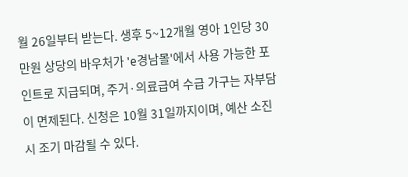월 26일부터 받는다. 생후 5~12개월 영아 1인당 30만원 상당의 바우처가 'e경남몰'에서 사용 가능한 포인트로 지급되며, 주거·의료급여 수급 가구는 자부담이 면제된다. 신청은 10월 31일까지이며, 예산 소진 시 조기 마감될 수 있다.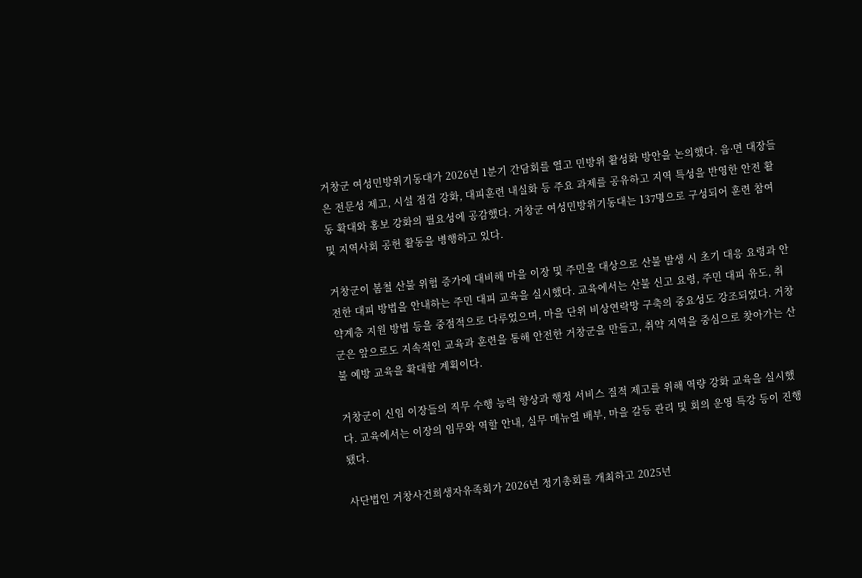거창군 여성민방위기동대가 2026년 1분기 간담회를 열고 민방위 활성화 방안을 논의했다. 읍·면 대장들은 전문성 제고, 시설 점검 강화, 대피훈련 내실화 등 주요 과제를 공유하고 지역 특성을 반영한 안전 활동 확대와 홍보 강화의 필요성에 공감했다. 거창군 여성민방위기동대는 137명으로 구성되어 훈련 참여 및 지역사회 공헌 활동을 병행하고 있다.

거창군이 봄철 산불 위험 증가에 대비해 마을 이장 및 주민을 대상으로 산불 발생 시 초기 대응 요령과 안전한 대피 방법을 안내하는 주민 대피 교육을 실시했다. 교육에서는 산불 신고 요령, 주민 대피 유도, 취약계층 지원 방법 등을 중점적으로 다루었으며, 마을 단위 비상연락망 구축의 중요성도 강조되었다. 거창군은 앞으로도 지속적인 교육과 훈련을 통해 안전한 거창군을 만들고, 취약 지역을 중심으로 찾아가는 산불 예방 교육을 확대할 계획이다.

거창군이 신임 이장들의 직무 수행 능력 향상과 행정 서비스 질적 제고를 위해 역량 강화 교육을 실시했다. 교육에서는 이장의 임무와 역할 안내, 실무 매뉴얼 배부, 마을 갈등 관리 및 회의 운영 특강 등이 진행됐다.

사단법인 거창사건희생자유족회가 2026년 정기총회를 개최하고 2025년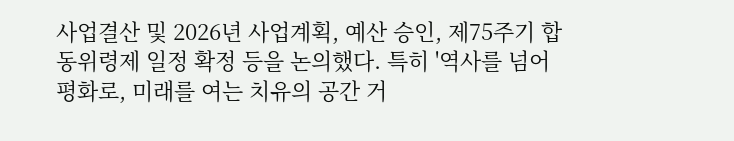사업결산 및 2026년 사업계획, 예산 승인, 제75주기 합동위령제 일정 확정 등을 논의했다. 특히 '역사를 넘어 평화로, 미래를 여는 치유의 공간 거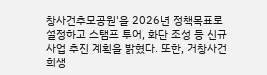창사건추모공원'을 2026년 정책목표로 설정하고 스탬프 투어, 화단 조성 등 신규 사업 추진 계획을 밝혔다. 또한, 거창사건희생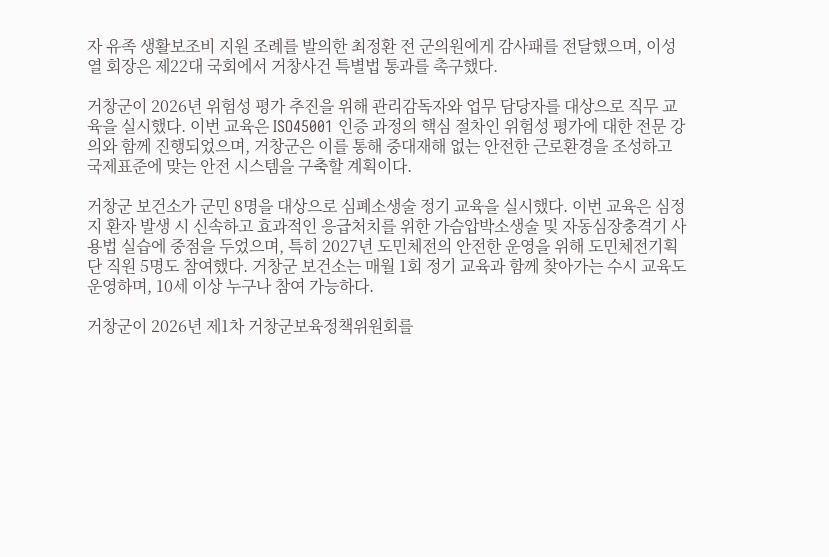자 유족 생활보조비 지원 조례를 발의한 최정환 전 군의원에게 감사패를 전달했으며, 이성열 회장은 제22대 국회에서 거창사건 특별법 통과를 촉구했다.

거창군이 2026년 위험성 평가 추진을 위해 관리감독자와 업무 담당자를 대상으로 직무 교육을 실시했다. 이번 교육은 ISO45001 인증 과정의 핵심 절차인 위험성 평가에 대한 전문 강의와 함께 진행되었으며, 거창군은 이를 통해 중대재해 없는 안전한 근로환경을 조성하고 국제표준에 맞는 안전 시스템을 구축할 계획이다.

거창군 보건소가 군민 8명을 대상으로 심폐소생술 정기 교육을 실시했다. 이번 교육은 심정지 환자 발생 시 신속하고 효과적인 응급처치를 위한 가슴압박소생술 및 자동심장충격기 사용법 실습에 중점을 두었으며, 특히 2027년 도민체전의 안전한 운영을 위해 도민체전기획단 직원 5명도 참여했다. 거창군 보건소는 매월 1회 정기 교육과 함께 찾아가는 수시 교육도 운영하며, 10세 이상 누구나 참여 가능하다.

거창군이 2026년 제1차 거창군보육정책위원회를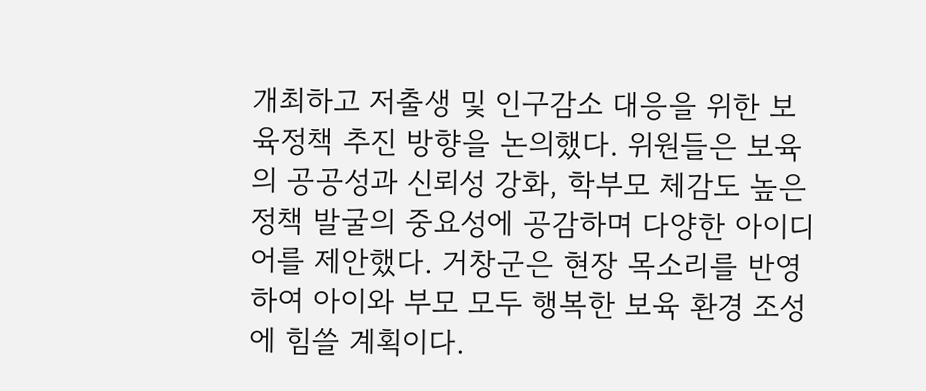개최하고 저출생 및 인구감소 대응을 위한 보육정책 추진 방향을 논의했다. 위원들은 보육의 공공성과 신뢰성 강화, 학부모 체감도 높은 정책 발굴의 중요성에 공감하며 다양한 아이디어를 제안했다. 거창군은 현장 목소리를 반영하여 아이와 부모 모두 행복한 보육 환경 조성에 힘쓸 계획이다.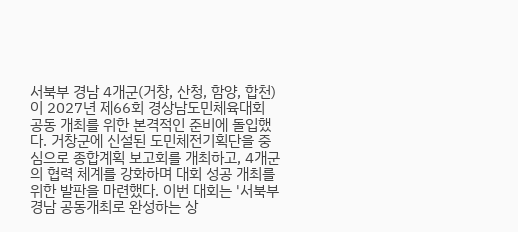서북부 경남 4개군(거창, 산청, 함양, 합천)이 2027년 제66회 경상남도민체육대회 공동 개최를 위한 본격적인 준비에 돌입했다. 거창군에 신설된 도민체전기획단을 중심으로 종합계획 보고회를 개최하고, 4개군의 협력 체계를 강화하며 대회 성공 개최를 위한 발판을 마련했다. 이번 대회는 '서북부경남 공동개최로 완성하는 상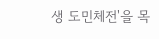생 도민체전'을 목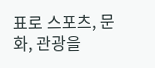표로 스포츠, 문화, 관광을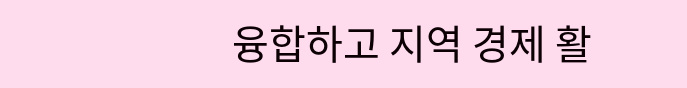융합하고 지역 경제 활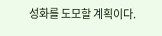성화를 도모할 계획이다.